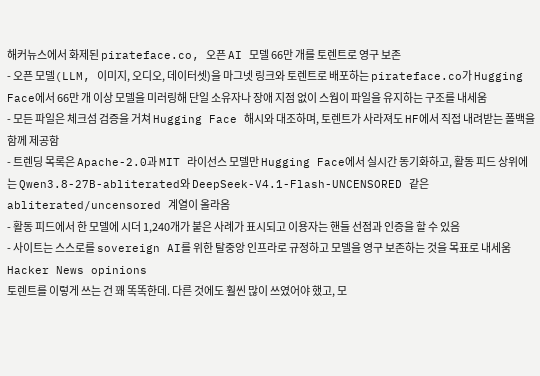해커뉴스에서 화제된 pirateface.co, 오픈 AI 모델 66만 개를 토렌트로 영구 보존
- 오픈 모델(LLM, 이미지, 오디오, 데이터셋)을 마그넷 링크와 토렌트로 배포하는 pirateface.co가 Hugging Face에서 66만 개 이상 모델을 미러링해 단일 소유자나 장애 지점 없이 스웜이 파일을 유지하는 구조를 내세움
- 모든 파일은 체크섬 검증을 거쳐 Hugging Face 해시와 대조하며, 토렌트가 사라져도 HF에서 직접 내려받는 폴백을 함께 제공함
- 트렌딩 목록은 Apache-2.0과 MIT 라이선스 모델만 Hugging Face에서 실시간 동기화하고, 활동 피드 상위에는 Qwen3.8-27B-abliterated와 DeepSeek-V4.1-Flash-UNCENSORED 같은 abliterated/uncensored 계열이 올라옴
- 활동 피드에서 한 모델에 시더 1,240개가 붙은 사례가 표시되고 이용자는 핸들 선점과 인증을 할 수 있음
- 사이트는 스스로를 sovereign AI를 위한 탈중앙 인프라로 규정하고 모델을 영구 보존하는 것을 목표로 내세움
Hacker News opinions
토렌트를 이렇게 쓰는 건 꽤 똑똑한데. 다른 것에도 훨씬 많이 쓰였어야 했고, 모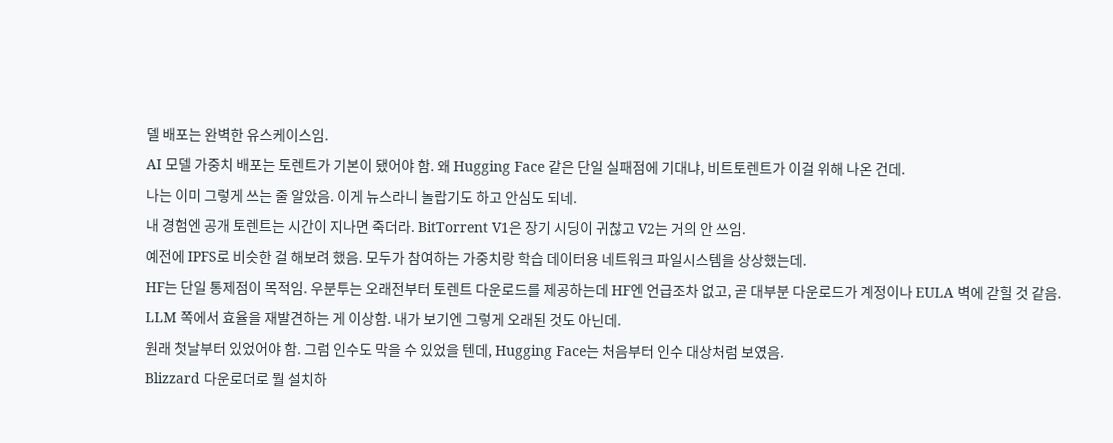델 배포는 완벽한 유스케이스임.
AI 모델 가중치 배포는 토렌트가 기본이 됐어야 함. 왜 Hugging Face 같은 단일 실패점에 기대냐, 비트토렌트가 이걸 위해 나온 건데.
나는 이미 그렇게 쓰는 줄 알았음. 이게 뉴스라니 놀랍기도 하고 안심도 되네.
내 경험엔 공개 토렌트는 시간이 지나면 죽더라. BitTorrent V1은 장기 시딩이 귀찮고 V2는 거의 안 쓰임.
예전에 IPFS로 비슷한 걸 해보려 했음. 모두가 참여하는 가중치랑 학습 데이터용 네트워크 파일시스템을 상상했는데.
HF는 단일 통제점이 목적임. 우분투는 오래전부터 토렌트 다운로드를 제공하는데 HF엔 언급조차 없고, 곧 대부분 다운로드가 계정이나 EULA 벽에 갇힐 것 같음.
LLM 쪽에서 효율을 재발견하는 게 이상함. 내가 보기엔 그렇게 오래된 것도 아닌데.
원래 첫날부터 있었어야 함. 그럼 인수도 막을 수 있었을 텐데, Hugging Face는 처음부터 인수 대상처럼 보였음.
Blizzard 다운로더로 뭘 설치하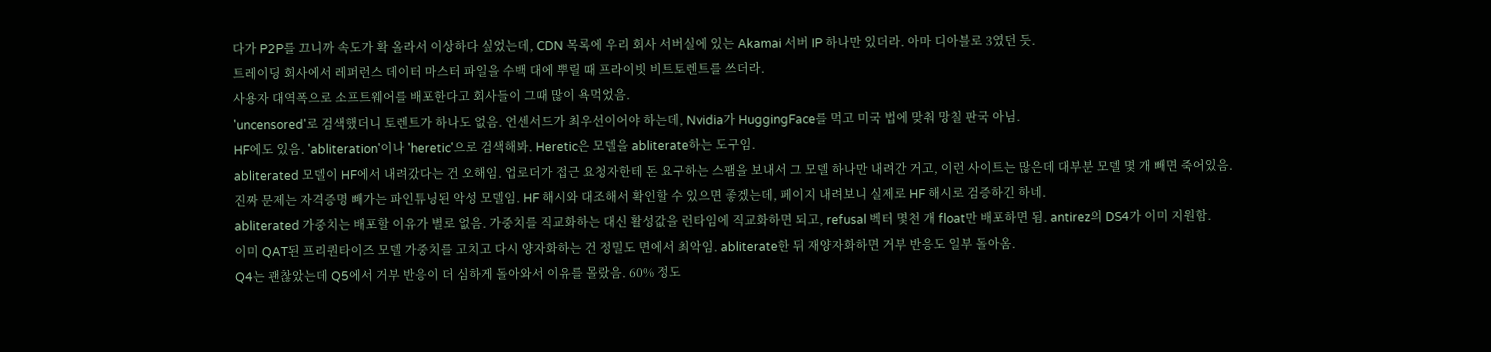다가 P2P를 끄니까 속도가 확 올라서 이상하다 싶었는데, CDN 목록에 우리 회사 서버실에 있는 Akamai 서버 IP 하나만 있더라. 아마 디아블로 3였던 듯.
트레이딩 회사에서 레퍼런스 데이터 마스터 파일을 수백 대에 뿌릴 때 프라이빗 비트토렌트를 쓰더라.
사용자 대역폭으로 소프트웨어를 배포한다고 회사들이 그때 많이 욕먹었음.
'uncensored'로 검색했더니 토렌트가 하나도 없음. 언센서드가 최우선이어야 하는데, Nvidia가 HuggingFace를 먹고 미국 법에 맞춰 망칠 판국 아님.
HF에도 있음. 'abliteration'이나 'heretic'으로 검색해봐. Heretic은 모델을 abliterate하는 도구임.
abliterated 모델이 HF에서 내려갔다는 건 오해임. 업로더가 접근 요청자한테 돈 요구하는 스팸을 보내서 그 모델 하나만 내려간 거고, 이런 사이트는 많은데 대부분 모델 몇 개 빼면 죽어있음.
진짜 문제는 자격증명 빼가는 파인튜닝된 악성 모델임. HF 해시와 대조해서 확인할 수 있으면 좋겠는데, 페이지 내려보니 실제로 HF 해시로 검증하긴 하네.
abliterated 가중치는 배포할 이유가 별로 없음. 가중치를 직교화하는 대신 활성값을 런타임에 직교화하면 되고, refusal 벡터 몇천 개 float만 배포하면 됨. antirez의 DS4가 이미 지원함.
이미 QAT된 프리퀀타이즈 모델 가중치를 고치고 다시 양자화하는 건 정밀도 면에서 최악임. abliterate한 뒤 재양자화하면 거부 반응도 일부 돌아옴.
Q4는 괜찮았는데 Q5에서 거부 반응이 더 심하게 돌아와서 이유를 몰랐음. 60% 정도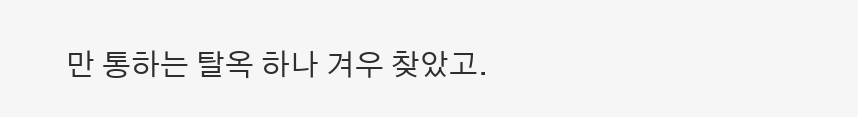만 통하는 탈옥 하나 겨우 찾았고.